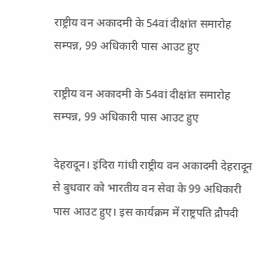राष्ट्रीय वन अकादमी के 54वां दीक्षांत समारोह सम्पन्न, 99 अधिकारी पास आउट हुए

राष्ट्रीय वन अकादमी के 54वां दीक्षांत समारोह सम्पन्न, 99 अधिकारी पास आउट हुए

देहरादून। इंदिरा गांधी राष्ट्रीय वन अकादमी देहरादून से बुधवार को भारतीय वन सेवा के 99 अधिकारी पास आउट हुए। इस कार्यक्रम में राष्ट्रपति द्रौपदी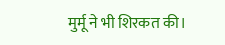मुर्मू ने भी शिरकत की।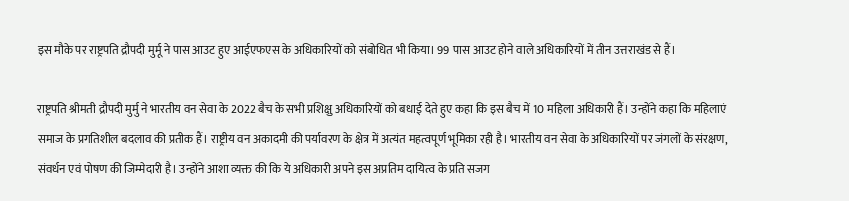इस मौके पर राष्ट्रपति द्रौपदी मुर्मू ने पास आउट हुए आईएफएस के अधिकारियों को संबोधित भी किया। 99 पास आउट होने वाले अधिकारियों में तीन उत्तराखंड से हैं।

राष्ट्रपति श्रीमती द्रौपदी मुर्मु ने भारतीय वन सेवा के 2022 बैच के सभी प्रशिक्षु अधिकारियों को बधाई देते हुए कहा कि इस बैच में 10 महिला अधिकारी हैं। उन्होंने कहा कि महिलाएं समाज के प्रगतिशील बदलाव की प्रतीक हैं। राष्ट्रीय वन अकादमी की पर्यावरण के क्षेत्र में अत्यंत महत्वपूर्ण भूमिका रही है। भारतीय वन सेवा के अधिकारियों पर जंगलों के संरक्षण, संवर्धन एवं पोषण की जिम्मेदारी है। उन्होंने आशा व्यक्त की कि ये अधिकारी अपने इस अप्रतिम दायित्व के प्रति सजग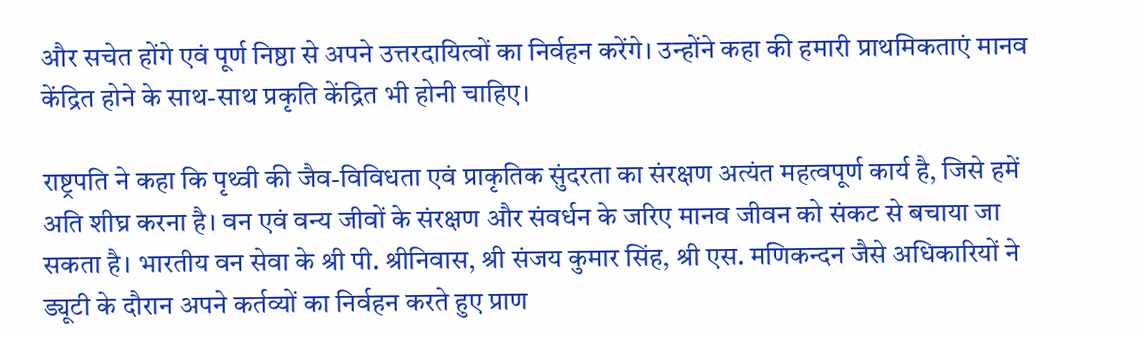और सचेत होंगे एवं पूर्ण निष्ठा से अपने उत्तरदायित्वों का निर्वहन करेंगे। उन्होंने कहा की हमारी प्राथमिकताएं मानव केंद्रित होने के साथ-साथ प्रकृति केंद्रित भी होनी चाहिए।

राष्ट्रपति ने कहा कि पृथ्वी की जैव-विविधता एवं प्राकृतिक सुंदरता का संरक्षण अत्यंत महत्वपूर्ण कार्य है, जिसे हमें अति शीघ्र करना है। वन एवं वन्य जीवों के संरक्षण और संवर्धन के जरिए मानव जीवन को संकट से बचाया जा सकता है। भारतीय वन सेवा के श्री पी. श्रीनिवास, श्री संजय कुमार सिंह, श्री एस. मणिकन्दन जैसे अधिकारियों ने ड्यूटी के दौरान अपने कर्तव्यों का निर्वहन करते हुए प्राण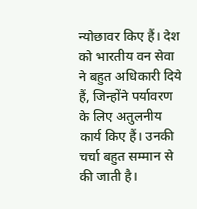न्योछावर किए हैं। देश को भारतीय वन सेवा ने बहुत अधिकारी दिये हैं, जिन्होंने पर्यावरण के लिए अतुलनीय कार्य किए हैं। उनकी चर्चा बहुत सम्मान से की जाती है।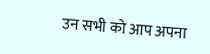उन सभी को आप अपना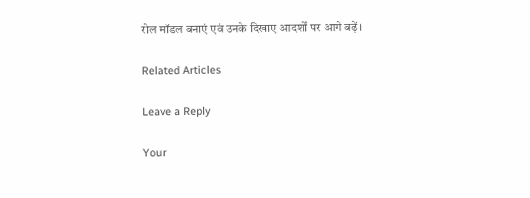रोल मॉडल बनाएं एवं उनके दिखाए आदर्शों पर आगे बढ़ें।

Related Articles

Leave a Reply

Your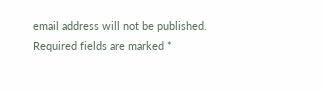email address will not be published. Required fields are marked *